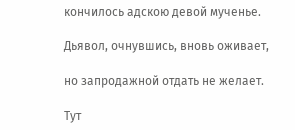кончилось адскою девой мученье.

Дьявол, очнувшись, вновь оживает,

но запродажной отдать не желает.

Тут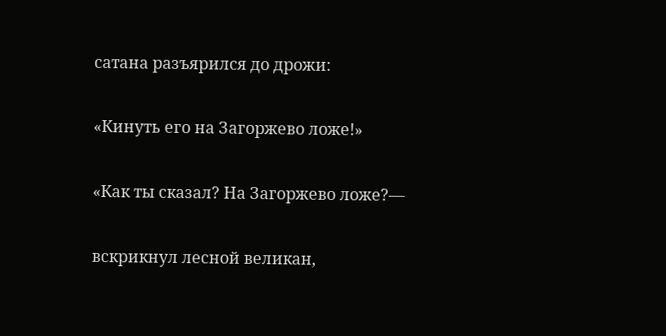сатана разъярился до дрожи:

«Кинуть его на Загоржево ложе!»

«Как ты сказал? На Загоржево ложе?—

вскрикнул лесной великан,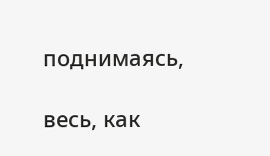поднимаясь,

весь, как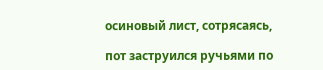осиновый лист, сотрясаясь,

пот заструился ручьями по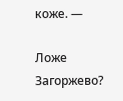коже. —

Ложе Загоржево?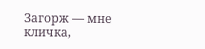Загорж — мне кличка,